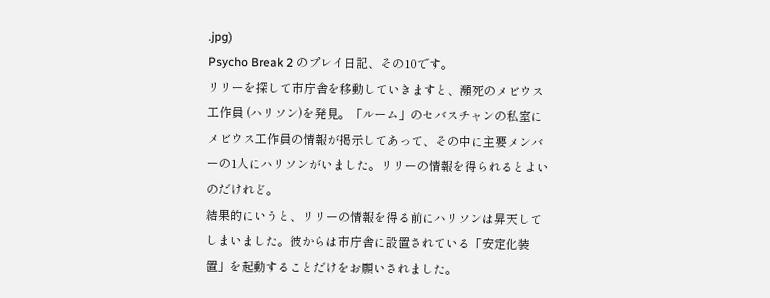.jpg)
Psycho Break 2 のプレイ日記、その10です。
リリーを探して市庁舎を移動していきますと、瀕死のメビウス工作員 (ハリソン)を発見。「ルーム」のセバスチャンの私室にメビウス工作員の情報が掲示してあって、その中に主要メンバーの1人にハリソンがいました。リリーの情報を得られるとよいのだけれど。
結果的にいうと、リリーの情報を得る前にハリソンは昇天してしまいました。彼からは市庁舎に設置されている「安定化装置」を起動することだけをお願いされました。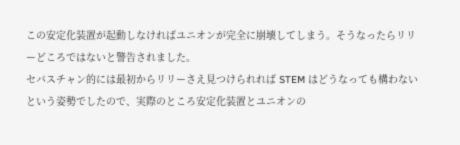この安定化装置が起動しなければユニオンが完全に崩壊してしまう。そうなったらリリーどころではないと警告されました。
セバスチャン的には最初からリリーさえ見つけられれば STEM はどうなっても構わないという姿勢でしたので、実際のところ安定化装置とユニオンの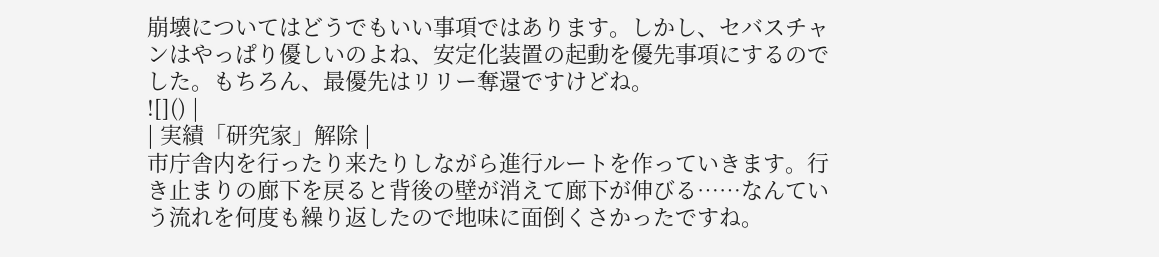崩壊についてはどうでもいい事項ではあります。しかし、セバスチャンはやっぱり優しいのよね、安定化装置の起動を優先事項にするのでした。もちろん、最優先はリリー奪還ですけどね。
![]() |
| 実績「研究家」解除 |
市庁舎内を行ったり来たりしながら進行ルートを作っていきます。行き止まりの廊下を戻ると背後の壁が消えて廊下が伸びる……なんていう流れを何度も繰り返したので地味に面倒くさかったですね。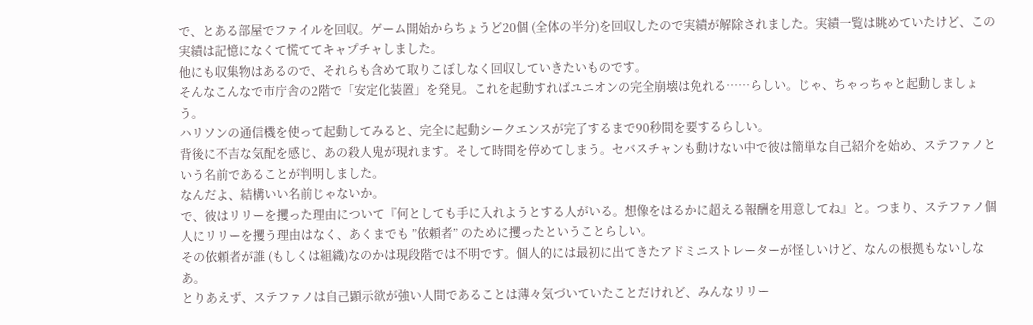で、とある部屋でファイルを回収。ゲーム開始からちょうど20個 (全体の半分)を回収したので実績が解除されました。実績一覧は眺めていたけど、この実績は記憶になくて慌ててキャプチャしました。
他にも収集物はあるので、それらも含めて取りこぼしなく回収していきたいものです。
そんなこんなで市庁舎の2階で「安定化装置」を発見。これを起動すればユニオンの完全崩壊は免れる……らしい。じゃ、ちゃっちゃと起動しましょう。
ハリソンの通信機を使って起動してみると、完全に起動シークエンスが完了するまで90秒間を要するらしい。
背後に不吉な気配を感じ、あの殺人鬼が現れます。そして時間を停めてしまう。セバスチャンも動けない中で彼は簡単な自己紹介を始め、ステファノという名前であることが判明しました。
なんだよ、結構いい名前じゃないか。
で、彼はリリーを攫った理由について『何としても手に入れようとする人がいる。想像をはるかに超える報酬を用意してね』と。つまり、ステファノ個人にリリーを攫う理由はなく、あくまでも ”依頼者” のために攫ったということらしい。
その依頼者が誰 (もしくは組織)なのかは現段階では不明です。個人的には最初に出てきたアドミニストレーターが怪しいけど、なんの根拠もないしなあ。
とりあえず、ステファノは自己顕示欲が強い人間であることは薄々気づいていたことだけれど、みんなリリー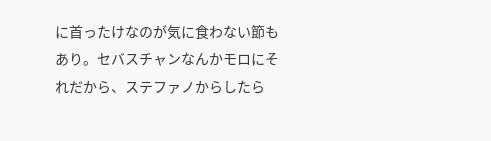に首ったけなのが気に食わない節もあり。セバスチャンなんかモロにそれだから、ステファノからしたら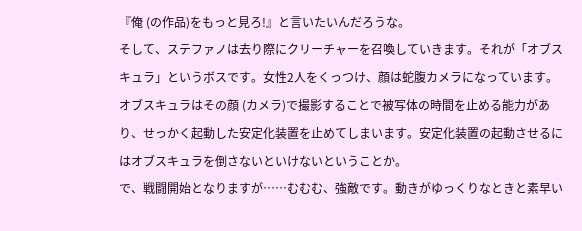『俺 (の作品)をもっと見ろ!』と言いたいんだろうな。
そして、ステファノは去り際にクリーチャーを召喚していきます。それが「オブスキュラ」というボスです。女性2人をくっつけ、顔は蛇腹カメラになっています。
オブスキュラはその顔 (カメラ)で撮影することで被写体の時間を止める能力があり、せっかく起動した安定化装置を止めてしまいます。安定化装置の起動させるにはオブスキュラを倒さないといけないということか。
で、戦闘開始となりますが……むむむ、強敵です。動きがゆっくりなときと素早い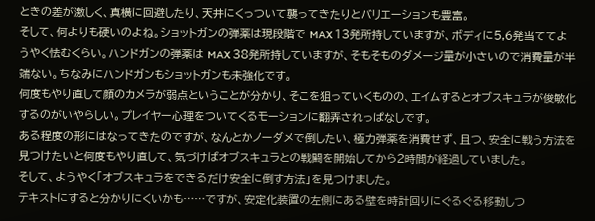ときの差が激しく、真横に回避したり、天井にくっついて襲ってきたりとバリエーションも豊富。
そして、何よりも硬いのよね。ショットガンの弾薬は現段階で MAX 13発所持していますが、ボディに5,6発当ててようやく怯むくらい。ハンドガンの弾薬は MAX 38発所持していますが、そもそものダメージ量が小さいので消費量が半端ない。ちなみにハンドガンもショットガンも未強化です。
何度もやり直して顔のカメラが弱点ということが分かり、そこを狙っていくものの、エイムするとオブスキュラが俊敏化するのがいやらしい。プレイヤー心理をついてくるモーションに翻弄されっぱなしです。
ある程度の形にはなってきたのですが、なんとかノーダメで倒したい、極力弾薬を消費せず、且つ、安全に戦う方法を見つけたいと何度もやり直して、気づけばオブスキュラとの戦闘を開始してから2時間が経過していました。
そして、ようやく「オブスキュラをできるだけ安全に倒す方法」を見つけました。
テキストにすると分かりにくいかも……ですが、安定化装置の左側にある壁を時計回りにぐるぐる移動しつ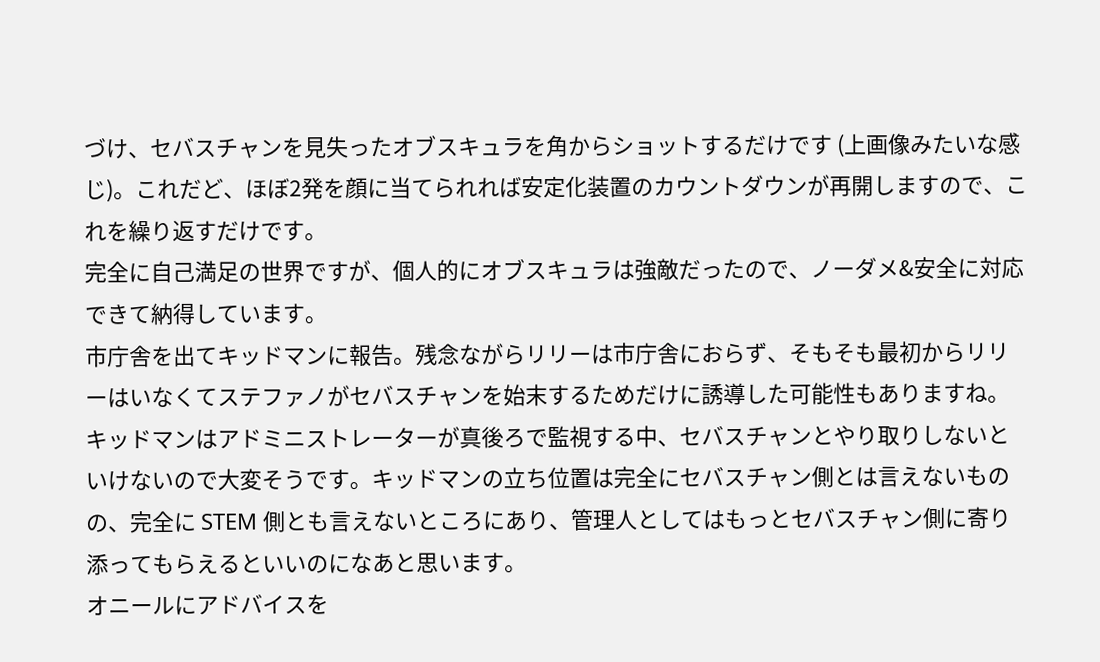づけ、セバスチャンを見失ったオブスキュラを角からショットするだけです (上画像みたいな感じ)。これだど、ほぼ2発を顔に当てられれば安定化装置のカウントダウンが再開しますので、これを繰り返すだけです。
完全に自己満足の世界ですが、個人的にオブスキュラは強敵だったので、ノーダメ&安全に対応できて納得しています。
市庁舎を出てキッドマンに報告。残念ながらリリーは市庁舎におらず、そもそも最初からリリーはいなくてステファノがセバスチャンを始末するためだけに誘導した可能性もありますね。
キッドマンはアドミニストレーターが真後ろで監視する中、セバスチャンとやり取りしないといけないので大変そうです。キッドマンの立ち位置は完全にセバスチャン側とは言えないものの、完全に STEM 側とも言えないところにあり、管理人としてはもっとセバスチャン側に寄り添ってもらえるといいのになあと思います。
オニールにアドバイスを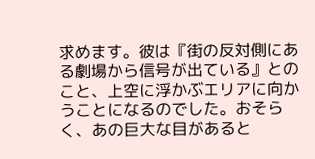求めます。彼は『街の反対側にある劇場から信号が出ている』とのこと、上空に浮かぶエリアに向かうことになるのでした。おそらく、あの巨大な目があると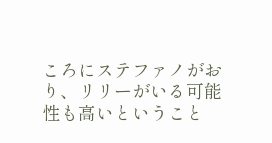ころにステファノがおり、リリーがいる可能性も高いということ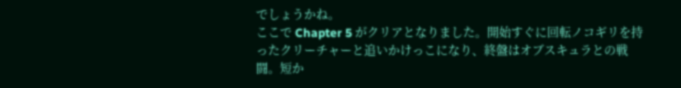でしょうかね。
ここで Chapter 5 がクリアとなりました。開始すぐに回転ノコギリを持ったクリーチャーと追いかけっこになり、終盤はオブスキュラとの戦闘。短か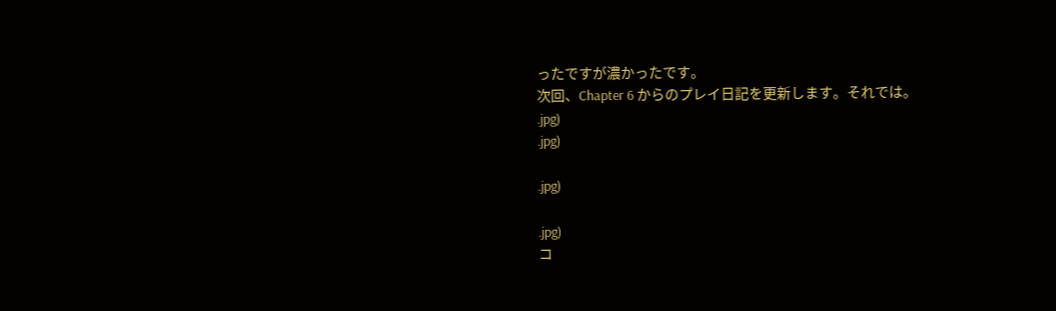ったですが濃かったです。
次回、Chapter 6 からのプレイ日記を更新します。それでは。
.jpg)
.jpg)

.jpg)

.jpg)
コ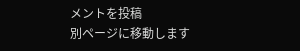メントを投稿
別ページに移動します